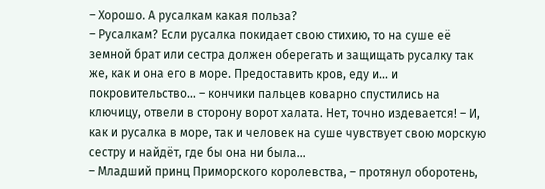– Хорошо. А русалкам какая польза?
– Русалкам? Если русалка покидает свою стихию, то на суше её земной брат или сестра должен оберегать и защищать русалку так же, как и она его в море. Предоставить кров, еду и… и покровительство… – кончики пальцев коварно спустились на ключицу, отвели в сторону ворот халата. Нет, точно издевается! – И, как и русалка в море, так и человек на суше чувствует свою морскую сестру и найдёт, где бы она ни была…
– Младший принц Приморского королевства, – протянул оборотень,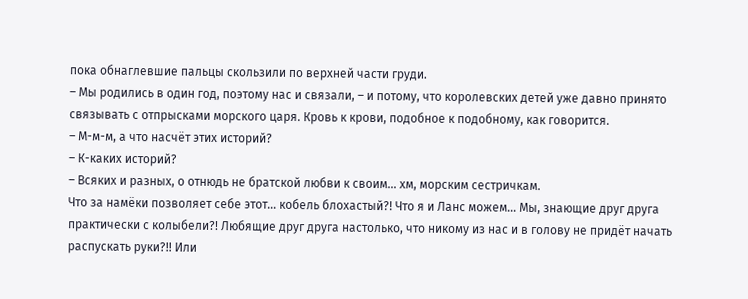пока обнаглевшие пальцы скользили по верхней части груди.
– Мы родились в один год, поэтому нас и связали, – и потому, что королевских детей уже давно принято связывать с отпрысками морского царя. Кровь к крови, подобное к подобному, как говорится.
– М-м-м, а что насчёт этих историй?
– К-каких историй?
– Всяких и разных, о отнюдь не братской любви к своим… хм, морским сестричкам.
Что за намёки позволяет себе этот… кобель блохастый?! Что я и Ланс можем… Мы, знающие друг друга практически с колыбели?! Любящие друг друга настолько, что никому из нас и в голову не придёт начать распускать руки?!! Или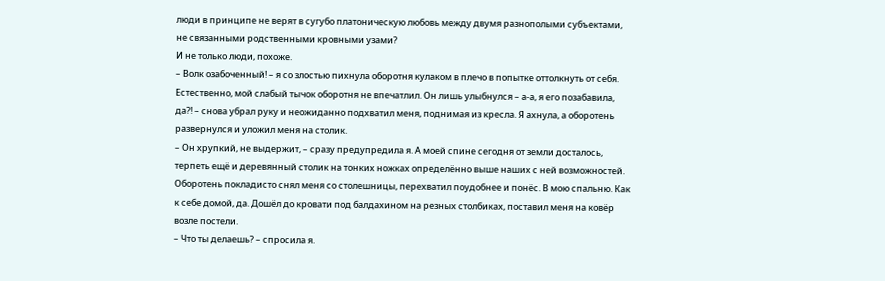люди в принципе не верят в сугубо платоническую любовь между двумя разнополыми субъектами, не связанными родственными кровными узами?
И не только люди, похоже.
– Волк озабоченный! – я со злостью пихнула оборотня кулаком в плечо в попытке оттолкнуть от себя.
Естественно, мой слабый тычок оборотня не впечатлил. Он лишь улыбнулся – а-а, я его позабавила, да?! – снова убрал руку и неожиданно подхватил меня, поднимая из кресла. Я ахнула, а оборотень развернулся и уложил меня на столик.
– Он хрупкий, не выдержит, – сразу предупредила я. А моей спине сегодня от земли досталось, терпеть ещё и деревянный столик на тонких ножках определённо выше наших с ней возможностей.
Оборотень покладисто снял меня со столешницы, перехватил поудобнее и понёс. В мою спальню. Как к себе домой, да. Дошёл до кровати под балдахином на резных столбиках, поставил меня на ковёр возле постели.
– Что ты делаешь? – спросила я.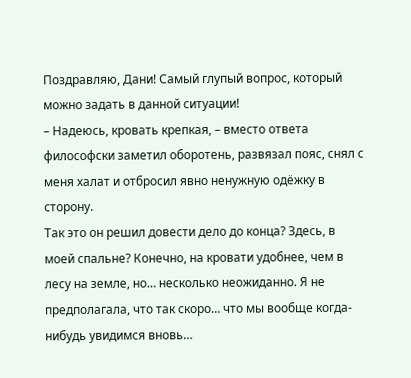Поздравляю, Дани! Самый глупый вопрос, который можно задать в данной ситуации!
– Надеюсь, кровать крепкая, – вместо ответа философски заметил оборотень, развязал пояс, снял с меня халат и отбросил явно ненужную одёжку в сторону.
Так это он решил довести дело до конца? Здесь, в моей спальне? Конечно, на кровати удобнее, чем в лесу на земле, но… несколько неожиданно. Я не предполагала, что так скоро… что мы вообще когда-нибудь увидимся вновь…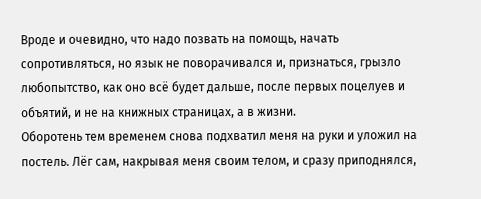Вроде и очевидно, что надо позвать на помощь, начать сопротивляться, но язык не поворачивался и, признаться, грызло любопытство, как оно всё будет дальше, после первых поцелуев и объятий, и не на книжных страницах, а в жизни.
Оборотень тем временем снова подхватил меня на руки и уложил на постель. Лёг сам, накрывая меня своим телом, и сразу приподнялся,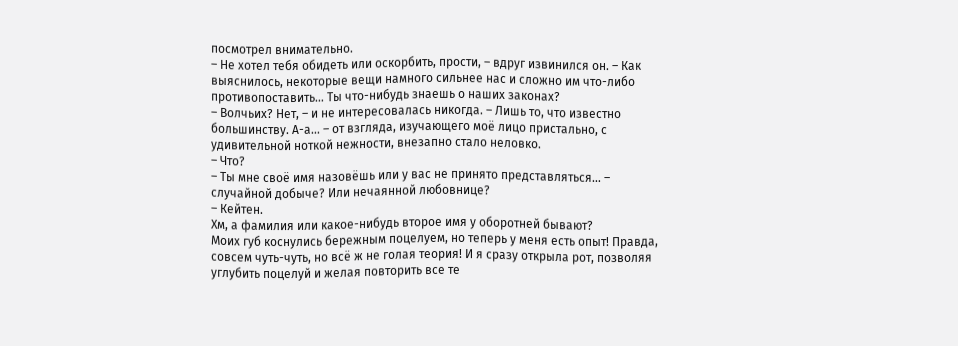посмотрел внимательно.
– Не хотел тебя обидеть или оскорбить, прости, – вдруг извинился он. – Как выяснилось, некоторые вещи намного сильнее нас и сложно им что-либо противопоставить… Ты что-нибудь знаешь о наших законах?
– Волчьих? Нет, – и не интересовалась никогда. – Лишь то, что известно большинству. А-а... – от взгляда, изучающего моё лицо пристально, с удивительной ноткой нежности, внезапно стало неловко.
– Что?
– Ты мне своё имя назовёшь или у вас не принято представляться… – случайной добыче? Или нечаянной любовнице?
– Кейтен.
Хм, а фамилия или какое-нибудь второе имя у оборотней бывают?
Моих губ коснулись бережным поцелуем, но теперь у меня есть опыт! Правда, совсем чуть-чуть, но всё ж не голая теория! И я сразу открыла рот, позволяя углубить поцелуй и желая повторить все те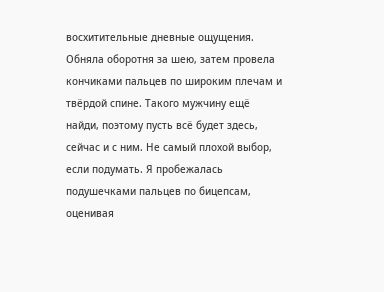восхитительные дневные ощущения. Обняла оборотня за шею, затем провела кончиками пальцев по широким плечам и твёрдой спине. Такого мужчину ещё найди, поэтому пусть всё будет здесь, сейчас и с ним. Не самый плохой выбор, если подумать. Я пробежалась подушечками пальцев по бицепсам, оценивая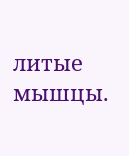литые мышцы.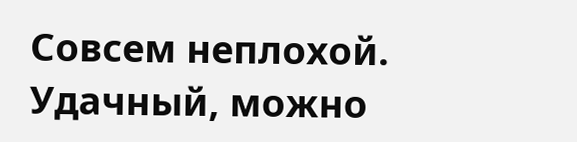Совсем неплохой. Удачный, можно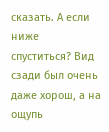сказать. А если ниже спуститься? Вид сзади был очень даже хорош, а на ощупь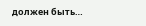должен быть…